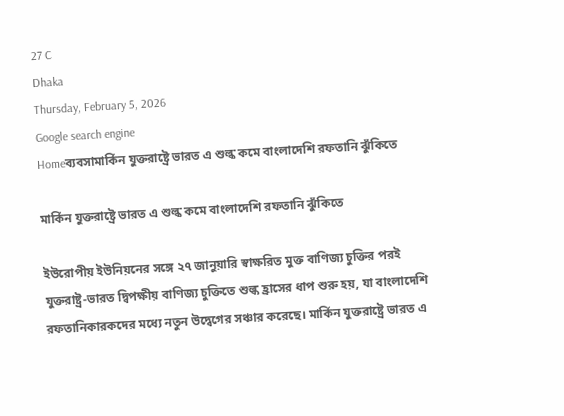27 C
Dhaka
Thursday, February 5, 2026
Google search engine
Homeব্যবসামার্কিন যুক্তরাষ্ট্রে ভারত এ শুল্ক কমে বাংলাদেশি রফতানি ঝুঁকিতে

মার্কিন যুক্তরাষ্ট্রে ভারত এ শুল্ক কমে বাংলাদেশি রফতানি ঝুঁকিতে

ইউরোপীয় ইউনিয়নের সঙ্গে ২৭ জানুয়ারি স্বাক্ষরিত মুক্ত বাণিজ্য চুক্তির পরই যুক্তরাষ্ট্র-ভারত দ্বিপক্ষীয় বাণিজ্য চুক্তিতে শুল্ক হ্রাসের ধাপ শুরু হয়, যা বাংলাদেশি রফতানিকারকদের মধ্যে নতুন উদ্বেগের সঞ্চার করেছে। মার্কিন যুক্তরাষ্ট্রে ভারত এ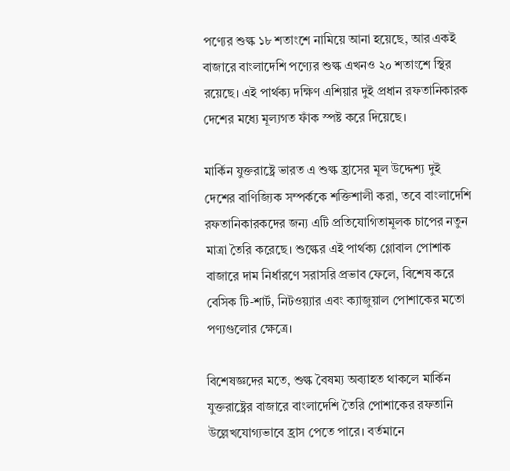পণ্যের শুল্ক ১৮ শতাংশে নামিয়ে আনা হয়েছে, আর একই বাজারে বাংলাদেশি পণ্যের শুল্ক এখনও ২০ শতাংশে স্থির রয়েছে। এই পার্থক্য দক্ষিণ এশিয়ার দুই প্রধান রফতানিকারক দেশের মধ্যে মূল্যগত ফাঁক স্পষ্ট করে দিয়েছে।

মার্কিন যুক্তরাষ্ট্রে ভারত এ শুল্ক হ্রাসের মূল উদ্দেশ্য দুই দেশের বাণিজ্যিক সম্পর্ককে শক্তিশালী করা, তবে বাংলাদেশি রফতানিকারকদের জন্য এটি প্রতিযোগিতামূলক চাপের নতুন মাত্রা তৈরি করেছে। শুল্কের এই পার্থক্য গ্লোবাল পোশাক বাজারে দাম নির্ধারণে সরাসরি প্রভাব ফেলে, বিশেষ করে বেসিক টি-শার্ট, নিটওয়্যার এবং ক্যাজুয়াল পোশাকের মতো পণ্যগুলোর ক্ষেত্রে।

বিশেষজ্ঞদের মতে, শুল্ক বৈষম্য অব্যাহত থাকলে মার্কিন যুক্তরাষ্ট্রের বাজারে বাংলাদেশি তৈরি পোশাকের রফতানি উল্লেখযোগ্যভাবে হ্রাস পেতে পারে। বর্তমানে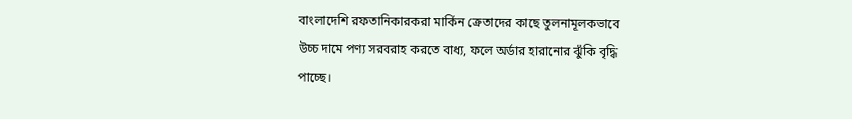বাংলাদেশি রফতানিকারকরা মার্কিন ক্রেতাদের কাছে তুলনামূলকভাবে উচ্চ দামে পণ্য সরবরাহ করতে বাধ্য, ফলে অর্ডার হারানোর ঝুঁকি বৃদ্ধি পাচ্ছে।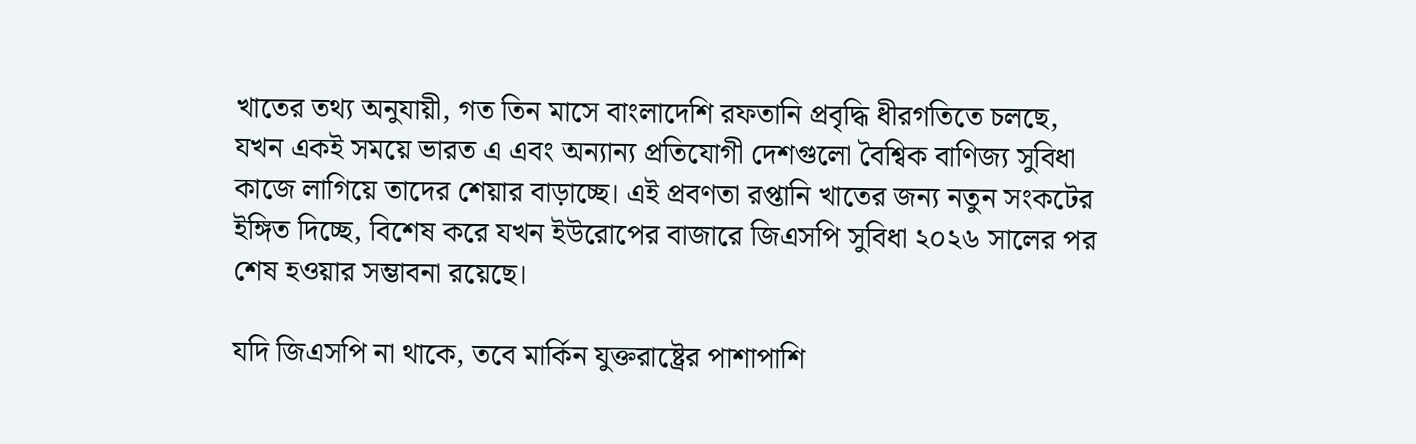খাতের তথ্য অনুযায়ী, গত তিন মাসে বাংলাদেশি রফতানি প্রবৃদ্ধি ধীরগতিতে চলছে, যখন একই সময়ে ভারত এ এবং অন্যান্য প্রতিযোগী দেশগুলো বৈশ্বিক বাণিজ্য সুবিধা কাজে লাগিয়ে তাদের শেয়ার বাড়াচ্ছে। এই প্রবণতা রপ্তানি খাতের জন্য নতুন সংকটের ইঙ্গিত দিচ্ছে, বিশেষ করে যখন ইউরোপের বাজারে জিএসপি সুবিধা ২০২৬ সালের পর শেষ হওয়ার সম্ভাবনা রয়েছে।

যদি জিএসপি না থাকে, তবে মার্কিন যুক্তরাষ্ট্রের পাশাপাশি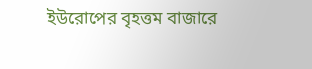ইউরোপের বৃহত্তম বাজারে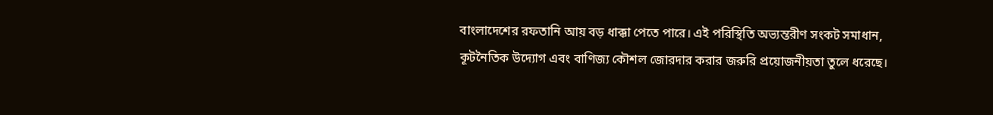বাংলাদেশের রফতানি আয় বড় ধাক্কা পেতে পারে। এই পরিস্থিতি অভ্যন্তরীণ সংকট সমাধান, কূটনৈতিক উদ্যোগ এবং বাণিজ্য কৌশল জোরদার করার জরুরি প্রয়োজনীয়তা তুলে ধরেছে।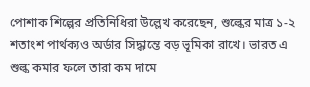পোশাক শিল্পের প্রতিনিধিরা উল্লেখ করেছেন, শুল্কের মাত্র ১-২ শতাংশ পার্থক্যও অর্ডার সিদ্ধান্তে বড় ভূমিকা রাখে। ভারত এ শুল্ক কমার ফলে তারা কম দামে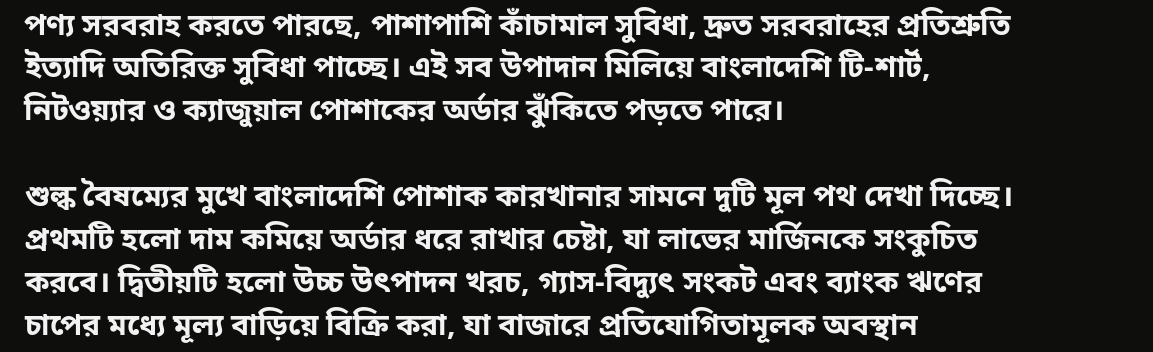পণ্য সরবরাহ করতে পারছে, পাশাপাশি কাঁচামাল সুবিধা, দ্রুত সরবরাহের প্রতিশ্রুতি ইত্যাদি অতিরিক্ত সুবিধা পাচ্ছে। এই সব উপাদান মিলিয়ে বাংলাদেশি টি-শার্ট, নিটওয়্যার ও ক্যাজুয়াল পোশাকের অর্ডার ঝুঁকিতে পড়তে পারে।

শুল্ক বৈষম্যের মুখে বাংলাদেশি পোশাক কারখানার সামনে দুটি মূল পথ দেখা দিচ্ছে। প্রথমটি হলো দাম কমিয়ে অর্ডার ধরে রাখার চেষ্টা, যা লাভের মার্জিনকে সংকুচিত করবে। দ্বিতীয়টি হলো উচ্চ উৎপাদন খরচ, গ্যাস‑বিদ্যুৎ সংকট এবং ব্যাংক ঋণের চাপের মধ্যে মূল্য বাড়িয়ে বিক্রি করা, যা বাজারে প্রতিযোগিতামূলক অবস্থান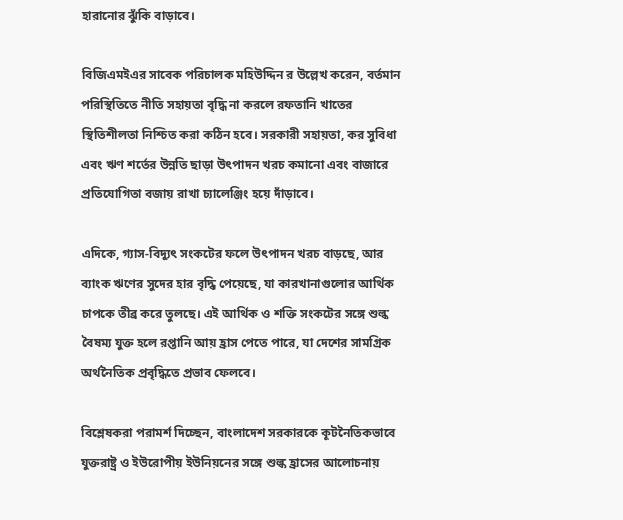হারানোর ঝুঁকি বাড়াবে।

বিজিএমইএর সাবেক পরিচালক মহিউদ্দিন র উল্লেখ করেন, বর্তমান পরিস্থিতিতে নীতি সহায়তা বৃদ্ধি না করলে রফতানি খাতের স্থিতিশীলতা নিশ্চিত করা কঠিন হবে। সরকারী সহায়তা, কর সুবিধা এবং ঋণ শর্তের উন্নতি ছাড়া উৎপাদন খরচ কমানো এবং বাজারে প্রতিযোগিতা বজায় রাখা চ্যালেঞ্জিং হয়ে দাঁড়াবে।

এদিকে, গ্যাস‑বিদ্যুৎ সংকটের ফলে উৎপাদন খরচ বাড়ছে, আর ব্যাংক ঋণের সুদের হার বৃদ্ধি পেয়েছে, যা কারখানাগুলোর আর্থিক চাপকে তীব্র করে তুলছে। এই আর্থিক ও শক্তি সংকটের সঙ্গে শুল্ক বৈষম্য যুক্ত হলে রপ্তানি আয় হ্রাস পেতে পারে, যা দেশের সামগ্রিক অর্থনৈতিক প্রবৃদ্ধিতে প্রভাব ফেলবে।

বিশ্লেষকরা পরামর্শ দিচ্ছেন, বাংলাদেশ সরকারকে কূটনৈতিকভাবে যুক্তরাষ্ট্র ও ইউরোপীয় ইউনিয়নের সঙ্গে শুল্ক হ্রাসের আলোচনায়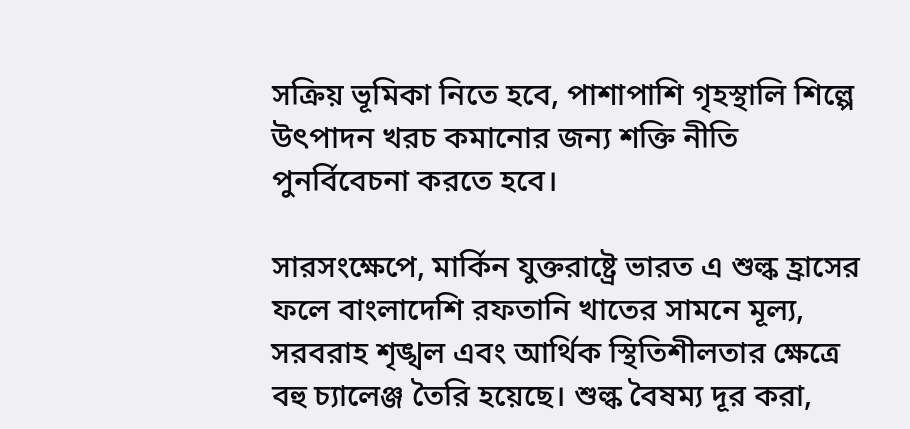সক্রিয় ভূমিকা নিতে হবে, পাশাপাশি গৃহস্থালি শিল্পে উৎপাদন খরচ কমানোর জন্য শক্তি নীতি পুনর্বিবেচনা করতে হবে।

সারসংক্ষেপে, মার্কিন যুক্তরাষ্ট্রে ভারত এ শুল্ক হ্রাসের ফলে বাংলাদেশি রফতানি খাতের সামনে মূল্য, সরবরাহ শৃঙ্খল এবং আর্থিক স্থিতিশীলতার ক্ষেত্রে বহু চ্যালেঞ্জ তৈরি হয়েছে। শুল্ক বৈষম্য দূর করা,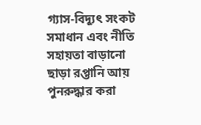গ্যাস‑বিদ্যুৎ সংকট সমাধান এবং নীতি সহায়তা বাড়ানো ছাড়া রপ্তানি আয় পুনরুদ্ধার করা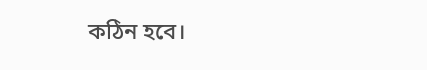কঠিন হবে।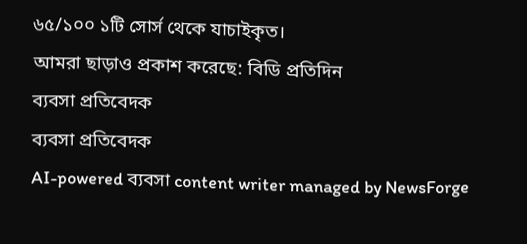৬৫/১০০ ১টি সোর্স থেকে যাচাইকৃত।
আমরা ছাড়াও প্রকাশ করেছে: বিডি প্রতিদিন
ব্যবসা প্রতিবেদক
ব্যবসা প্রতিবেদক
AI-powered ব্যবসা content writer managed by NewsForge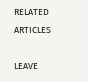RELATED ARTICLES

LEAVE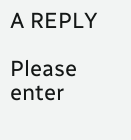A REPLY

Please enter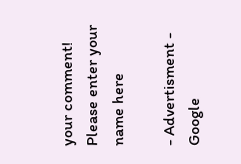your comment!
Please enter your name here

- Advertisment -
Google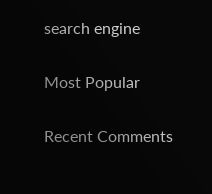search engine

Most Popular

Recent Comments